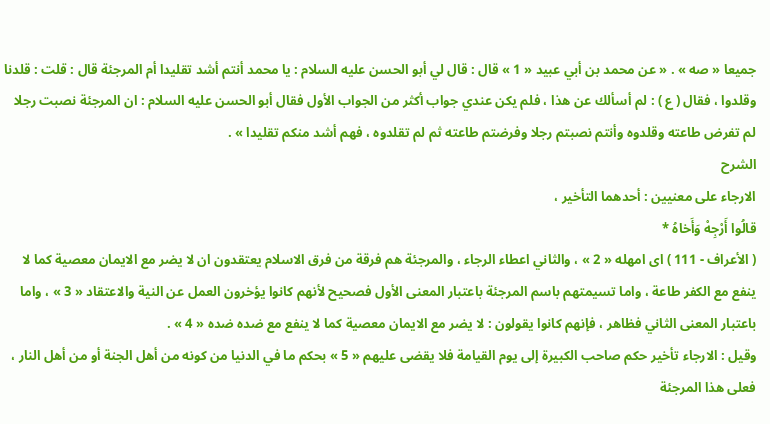جميعا « صه » . « عن محمد بن أبي عبيد « 1 » قال : قال لي أبو الحسن عليه السلام : يا محمد أنتم أشد تقليدا أم المرجئة قال : قلت : قلدنا وقلدوا ، فقال ( ع ) : لم أسألك عن هذا ، فلم يكن عندي جواب أكثر من الجواب الأول فقال أبو الحسن عليه السلام : ان المرجئة نصبت رجلا لم تفرض طاعته وقلدوه وأنتم نصبتم رجلا وفرضتم طاعته ثم لم تقلدوه ، فهم أشد منكم تقليدا » .
الشرح
الارجاء على معنيين : أحدهما التأخير ،
قالُوا أَرْجِهْ وَأَخاهُ *
( الأعراف - 111 ) اى امهله « 2 » ، والثاني اعطاء الرجاء ، والمرجئة هم فرقة من فرق الاسلام يعتقدون ان لا يضر مع الايمان معصية كما لا ينفع مع الكفر طاعة ، واما تسيمتهم باسم المرجئة باعتبار المعنى الأول فصحيح لأنهم كانوا يؤخرون العمل عن النية والاعتقاد « 3 » ، واما باعتبار المعنى الثاني فظاهر ، فإنهم كانوا يقولون : لا يضر مع الايمان معصية كما لا ينفع مع ضده ضده « 4 » .
وقيل : الارجاء تأخير حكم صاحب الكبيرة إلى يوم القيامة فلا يقضى عليهم « 5 » بحكم ما في الدنيا من كونه من أهل الجنة أو من أهل النار ، فعلى هذا المرجئة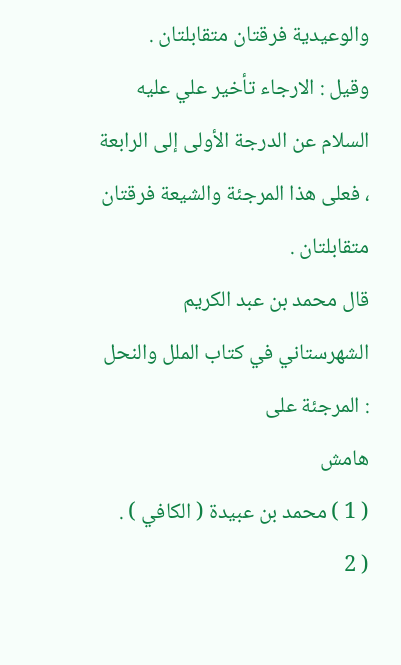والوعيدية فرقتان متقابلتان .
وقيل : الارجاء تأخير علي عليه السلام عن الدرجة الأولى إلى الرابعة ، فعلى هذا المرجئة والشيعة فرقتان متقابلتان .
قال محمد بن عبد الكريم الشهرستاني في كتاب الملل والنحل : المرجئة على
هامش
( 1 ) محمد بن عبيدة ( الكافي ) .
( 2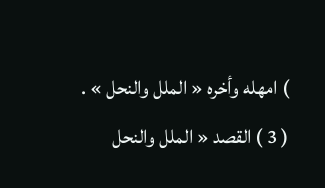) امهله وأخره « الملل والنحل » .
( 3 ) القصد « الملل والنحل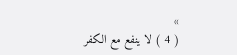»
( 4 ) لا ينفع مع الكفر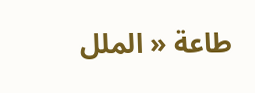طاعة « الملل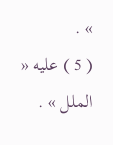» .
( 5 ) عليه « الملل » .